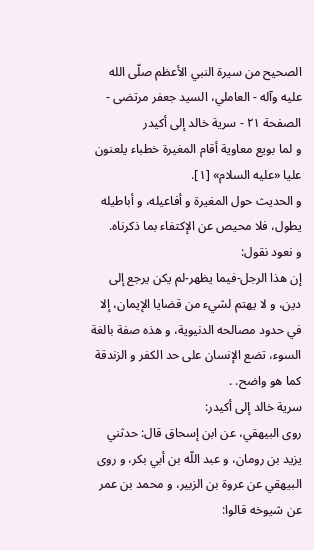الصحيح من سيرة النبي الأعظم صلّى الله عليه وآله - العاملي، السيد جعفر مرتضى - الصفحة ٢١ - سرية خالد إلى أكيدر
و لما بويع معاوية أقام المغيرة خطباء يلعنون عليا «عليه السلام» [١].
و الحديث حول المغيرة و أفاعيله، و أباطيله يطول، فلا محيص عن الإكتفاء بما ذكرناه.
و نعود نقول:
إن هذا الرجل-فيما يظهر-لم يكن يرجع إلى دين، و لا يهتم لشيء من قضايا الإيمان، إلا في حدود مصالحه الدنيوية، و هذه صفة بالغة السوء، تضع الإنسان على حد الكفر و الزندقة كما هو واضح. .
سرية خالد إلى أكيدر:
روى البيهقي، عن ابن إسحاق قال: حدثني يزيد بن رومان، و عبد اللّه بن أبي بكر، و روى البيهقي عن عروة بن الزبير، و محمد بن عمر عن شيوخه قالوا: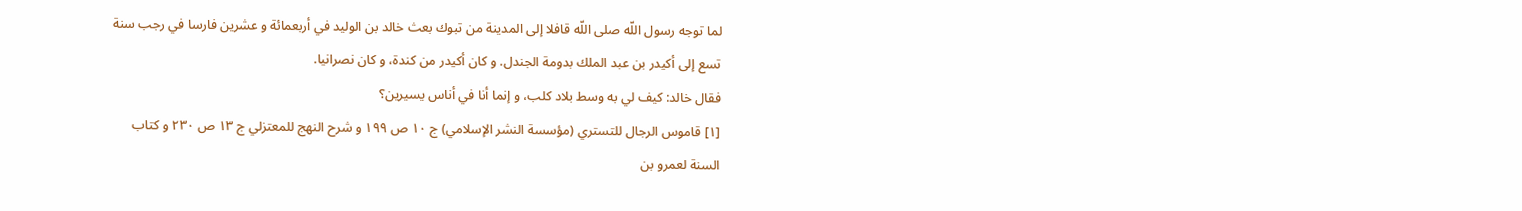لما توجه رسول اللّه صلى اللّه قافلا إلى المدينة من تبوك بعث خالد بن الوليد في أربعمائة و عشرين فارسا في رجب سنة تسع إلى أكيدر بن عبد الملك بدومة الجندل. و كان أكيدر من كندة، و كان نصرانيا.
فقال خالد: كيف لي به وسط بلاد كلب، و إنما أنا في أناس يسيرين؟
[١] قاموس الرجال للتستري (مؤسسة النشر الإسلامي) ج ١٠ ص ١٩٩ و شرح النهج للمعتزلي ج ١٣ ص ٢٣٠ و كتاب السنة لعمرو بن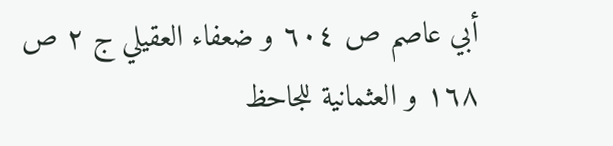أبي عاصم ص ٦٠٤ و ضعفاء العقيلي ج ٢ ص ١٦٨ و العثمانية للجاحظ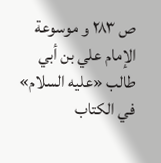ص ٢٨٣ و موسوعة الإمام علي بن أبي طالب «عليه السلام» في الكتاب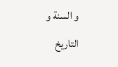و السنة و التاريخ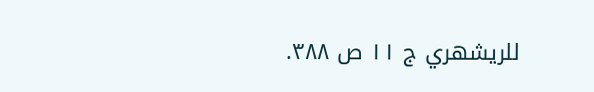للريشهري ج ١١ ص ٣٨٨.